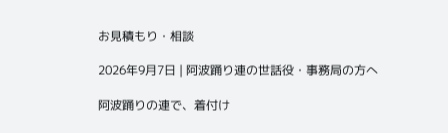お見積もり・相談

2026年9月7日 | 阿波踊り連の世話役・事務局の方へ

阿波踊りの連で、着付け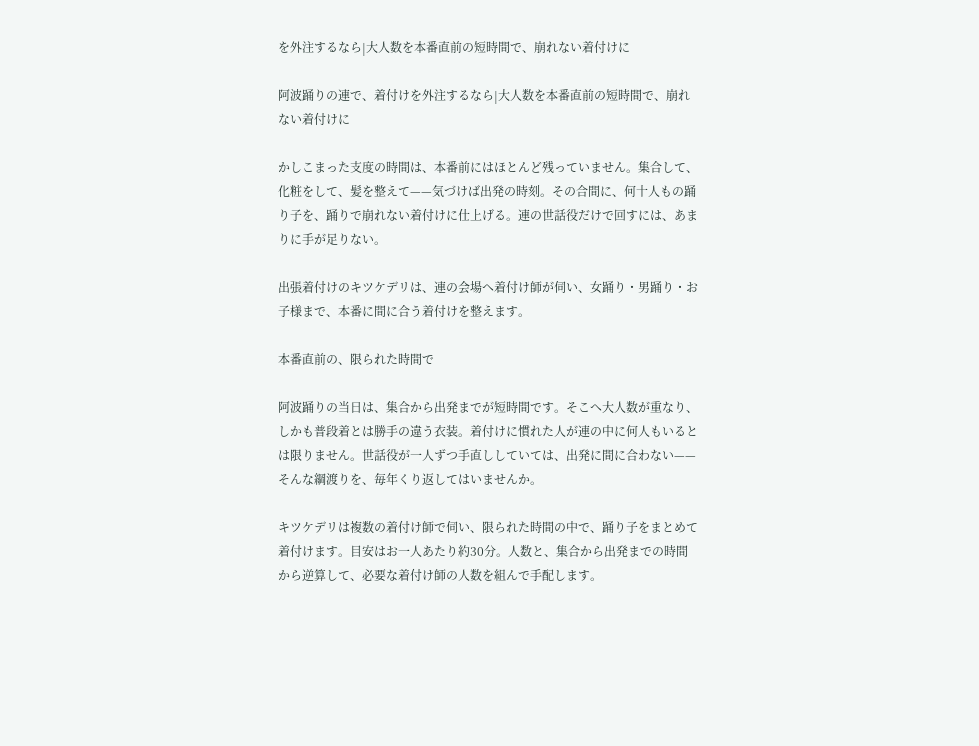を外注するなら|大人数を本番直前の短時間で、崩れない着付けに

阿波踊りの連で、着付けを外注するなら|大人数を本番直前の短時間で、崩れない着付けに

かしこまった支度の時間は、本番前にはほとんど残っていません。集合して、化粧をして、髪を整えて——気づけば出発の時刻。その合間に、何十人もの踊り子を、踊りで崩れない着付けに仕上げる。連の世話役だけで回すには、あまりに手が足りない。

出張着付けのキツケデリは、連の会場へ着付け師が伺い、女踊り・男踊り・お子様まで、本番に間に合う着付けを整えます。

本番直前の、限られた時間で

阿波踊りの当日は、集合から出発までが短時間です。そこへ大人数が重なり、しかも普段着とは勝手の違う衣装。着付けに慣れた人が連の中に何人もいるとは限りません。世話役が一人ずつ手直ししていては、出発に間に合わない——そんな綱渡りを、毎年くり返してはいませんか。

キツケデリは複数の着付け師で伺い、限られた時間の中で、踊り子をまとめて着付けます。目安はお一人あたり約30分。人数と、集合から出発までの時間から逆算して、必要な着付け師の人数を組んで手配します。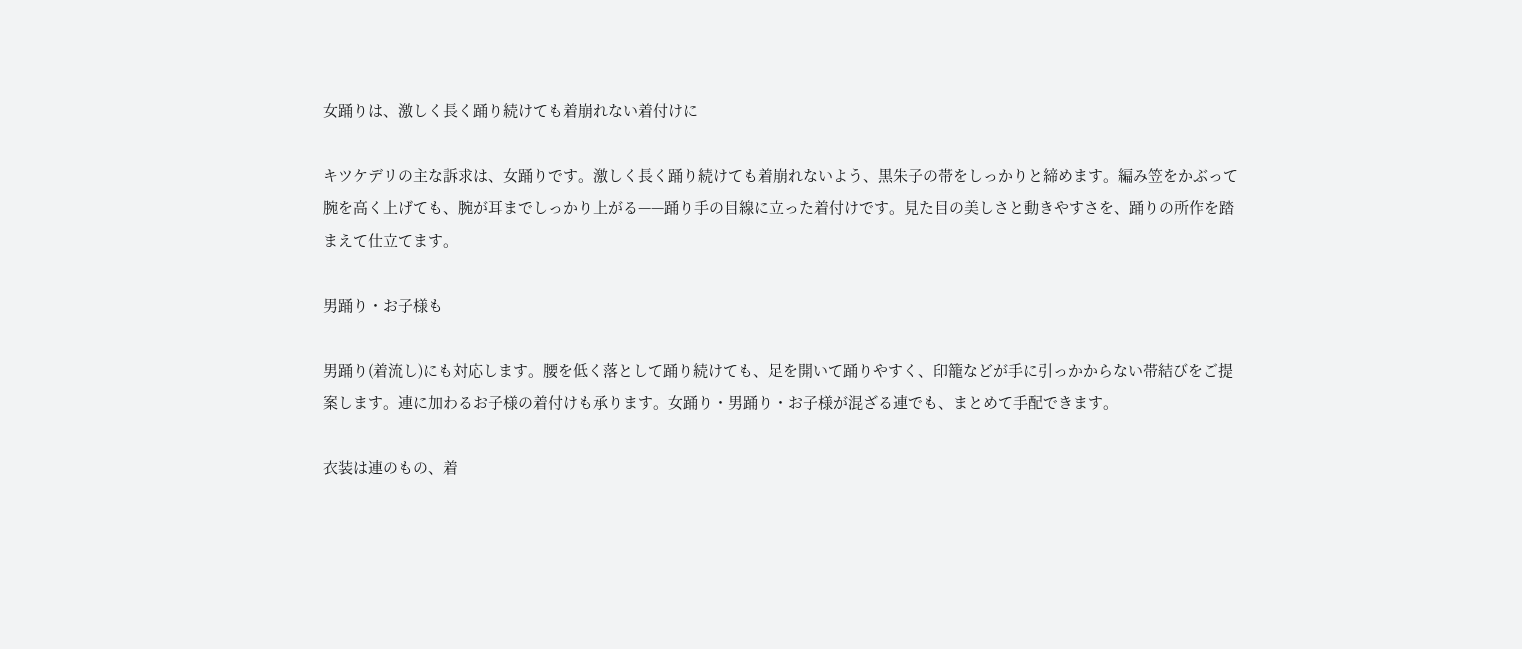女踊りは、激しく長く踊り続けても着崩れない着付けに

キツケデリの主な訴求は、女踊りです。激しく長く踊り続けても着崩れないよう、黒朱子の帯をしっかりと締めます。編み笠をかぶって腕を高く上げても、腕が耳までしっかり上がる——踊り手の目線に立った着付けです。見た目の美しさと動きやすさを、踊りの所作を踏まえて仕立てます。

男踊り・お子様も

男踊り(着流し)にも対応します。腰を低く落として踊り続けても、足を開いて踊りやすく、印籠などが手に引っかからない帯結びをご提案します。連に加わるお子様の着付けも承ります。女踊り・男踊り・お子様が混ざる連でも、まとめて手配できます。

衣装は連のもの、着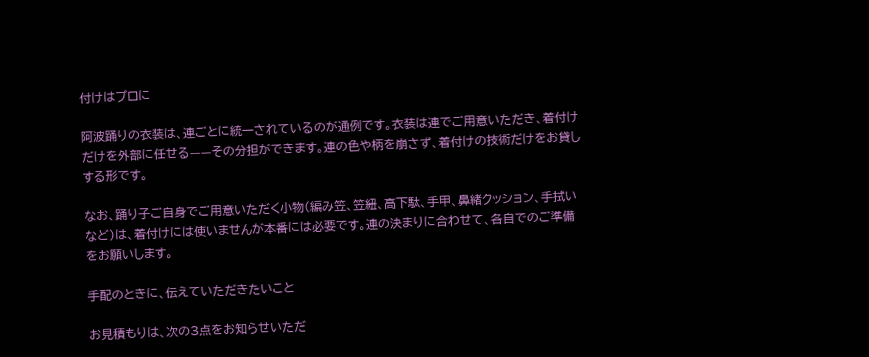付けはプロに

阿波踊りの衣装は、連ごとに統一されているのが通例です。衣装は連でご用意いただき、着付けだけを外部に任せる——その分担ができます。連の色や柄を崩さず、着付けの技術だけをお貸しする形です。

なお、踊り子ご自身でご用意いただく小物(編み笠、笠紐、高下駄、手甲、鼻緒クッション、手拭いなど)は、着付けには使いませんが本番には必要です。連の決まりに合わせて、各自でのご準備をお願いします。

手配のときに、伝えていただきたいこと

お見積もりは、次の3点をお知らせいただ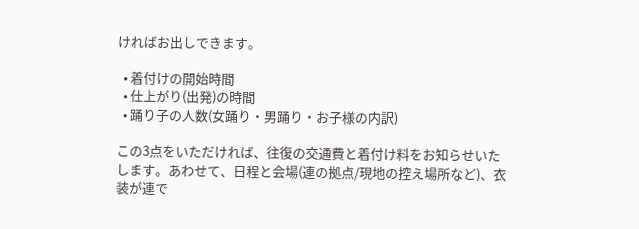ければお出しできます。

  • 着付けの開始時間
  • 仕上がり(出発)の時間
  • 踊り子の人数(女踊り・男踊り・お子様の内訳)

この3点をいただければ、往復の交通費と着付け料をお知らせいたします。あわせて、日程と会場(連の拠点/現地の控え場所など)、衣装が連で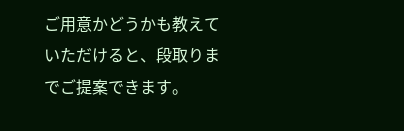ご用意かどうかも教えていただけると、段取りまでご提案できます。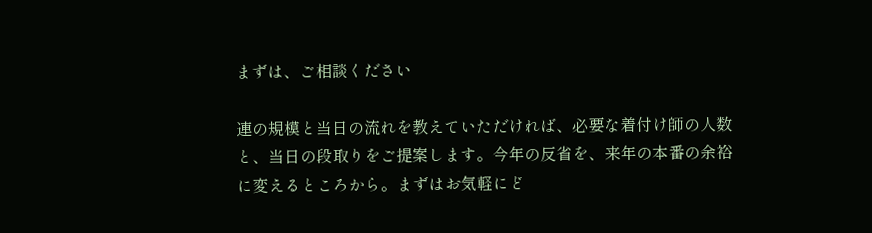まずは、ご相談ください

連の規模と当日の流れを教えていただければ、必要な着付け師の人数と、当日の段取りをご提案します。今年の反省を、来年の本番の余裕に変えるところから。まずはお気軽にど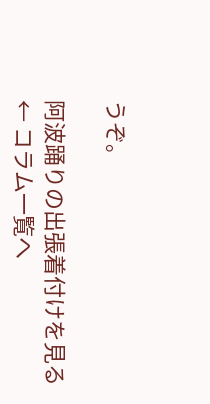うぞ。

阿波踊りの出張着付けを見る
← コラム一覧へ